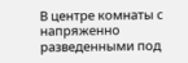В центре комнаты с напряженно разведенными под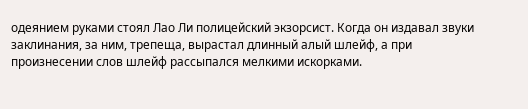одеянием руками стоял Лао Ли полицейский экзорсист. Когда он издавал звуки заклинания, за ним, трепеща, вырастал длинный алый шлейф, а при произнесении слов шлейф рассыпался мелкими искорками.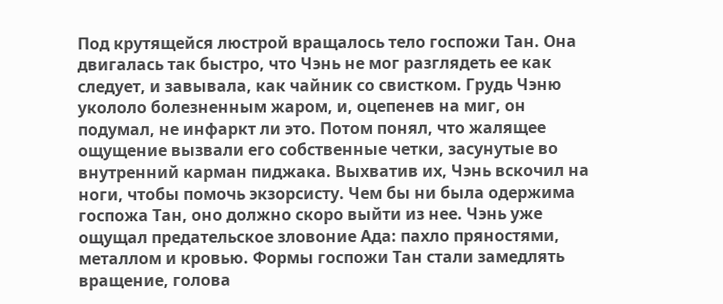Под крутящейся люстрой вращалось тело госпожи Тан. Она двигалась так быстро, что Чэнь не мог разглядеть ее как следует, и завывала, как чайник со свистком. Грудь Чэню укололо болезненным жаром, и, оцепенев на миг, он подумал, не инфаркт ли это. Потом понял, что жалящее ощущение вызвали его собственные четки, засунутые во внутренний карман пиджака. Выхватив их, Чэнь вскочил на ноги, чтобы помочь экзорсисту. Чем бы ни была одержима госпожа Тан, оно должно скоро выйти из нее. Чэнь уже ощущал предательское зловоние Ада: пахло пряностями, металлом и кровью. Формы госпожи Тан стали замедлять вращение, голова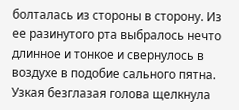болталась из стороны в сторону. Из ее разинутого рта выбралось нечто длинное и тонкое и свернулось в воздухе в подобие сального пятна. Узкая безглазая голова щелкнула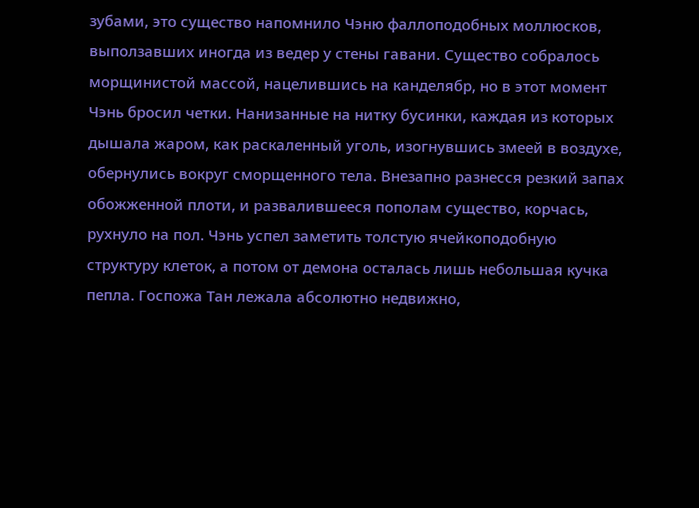зубами, это существо напомнило Чэню фаллоподобных моллюсков, выползавших иногда из ведер у стены гавани. Существо собралось морщинистой массой, нацелившись на канделябр, но в этот момент Чэнь бросил четки. Нанизанные на нитку бусинки, каждая из которых дышала жаром, как раскаленный уголь, изогнувшись змеей в воздухе, обернулись вокруг сморщенного тела. Внезапно разнесся резкий запах обожженной плоти, и развалившееся пополам существо, корчась, рухнуло на пол. Чэнь успел заметить толстую ячейкоподобную структуру клеток, а потом от демона осталась лишь небольшая кучка пепла. Госпожа Тан лежала абсолютно недвижно,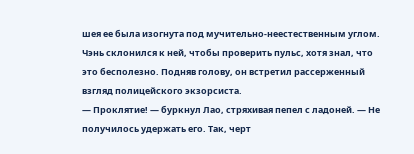шея ее была изогнута под мучительно-неестественным углом. Чэнь склонился к ней, чтобы проверить пульс, хотя знал, что это бесполезно. Подняв голову, он встретил рассерженный взгляд полицейского экзорсиста.
— Проклятие! — буркнул Лао, стряхивая пепел с ладоней. — Не получилось удержать его. Так, черт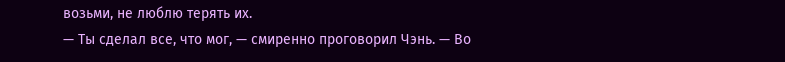возьми, не люблю терять их.
— Ты сделал все, что мог, — смиренно проговорил Чэнь. — Во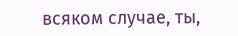всяком случае, ты,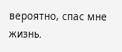вероятно, спас мне жизнь.